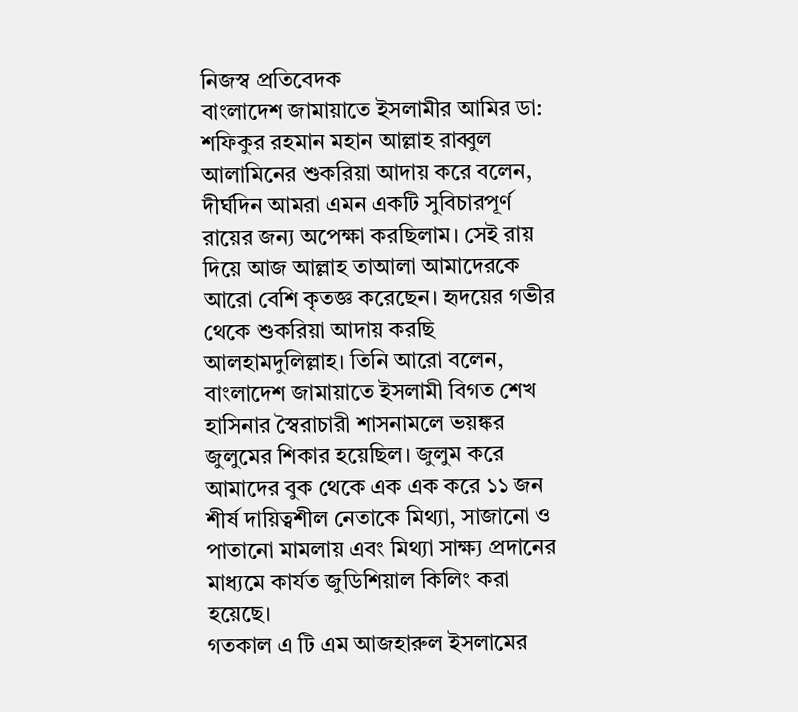নিজস্ব প্রতিবেদক
বাংলাদেশ জামায়াতে ইসলামীর আমির ডা: শফিকুর রহমান মহান আল্লাহ রাব্বুল আলামিনের শুকরিয়া আদায় করে বলেন, দীর্ঘদিন আমরা এমন একটি সুবিচারপূর্ণ রায়ের জন্য অপেক্ষা করছিলাম। সেই রায় দিয়ে আজ আল্লাহ তাআলা আমাদেরকে আরো বেশি কৃতজ্ঞ করেছেন। হৃদয়ের গভীর থেকে শুকরিয়া আদায় করছি আলহামদুলিল্লাহ। তিনি আরো বলেন, বাংলাদেশ জামায়াতে ইসলামী বিগত শেখ হাসিনার স্বৈরাচারী শাসনামলে ভয়ঙ্কর জুলুমের শিকার হয়েছিল। জুলুম করে আমাদের বুক থেকে এক এক করে ১১ জন শীর্ষ দায়িত্বশীল নেতাকে মিথ্যা, সাজানো ও পাতানো মামলায় এবং মিথ্যা সাক্ষ্য প্রদানের মাধ্যমে কার্যত জুডিশিয়াল কিলিং করা হয়েছে।
গতকাল এ টি এম আজহারুল ইসলামের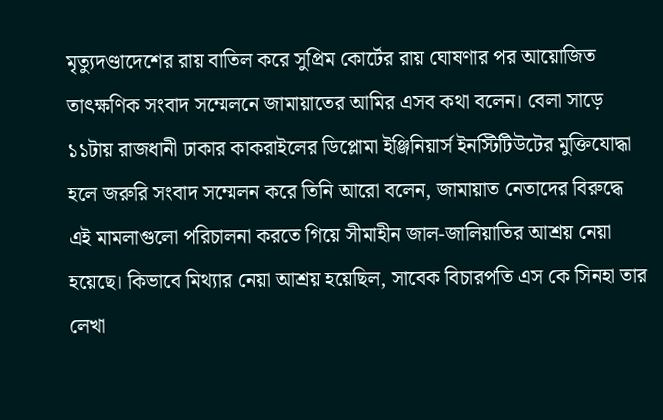মৃত্যুদণ্ডাদেশের রায় বাতিল করে সুপ্রিম কোর্টের রায় ঘোষণার পর আয়োজিত তাৎক্ষণিক সংবাদ সম্মেলনে জামায়াতের আমির এসব কথা বলেন। বেলা সাড়ে ১১টায় রাজধানী ঢাকার কাকরাইলের ডিপ্লোমা ইঞ্জিনিয়ার্স ইনস্টিটিউটের মুক্তিযোদ্ধা হলে জরুরি সংবাদ সম্মেলন করে তিনি আরো বলেন, জামায়াত নেতাদের বিরুদ্ধে এই মামলাগুলো পরিচালনা করতে গিয়ে সীমাহীন জাল-জালিয়াতির আশ্রয় নেয়া হয়েছে। কিভাবে মিথ্যার নেয়া আশ্রয় হয়েছিল, সাবেক বিচারপতি এস কে সিনহা তার লেখা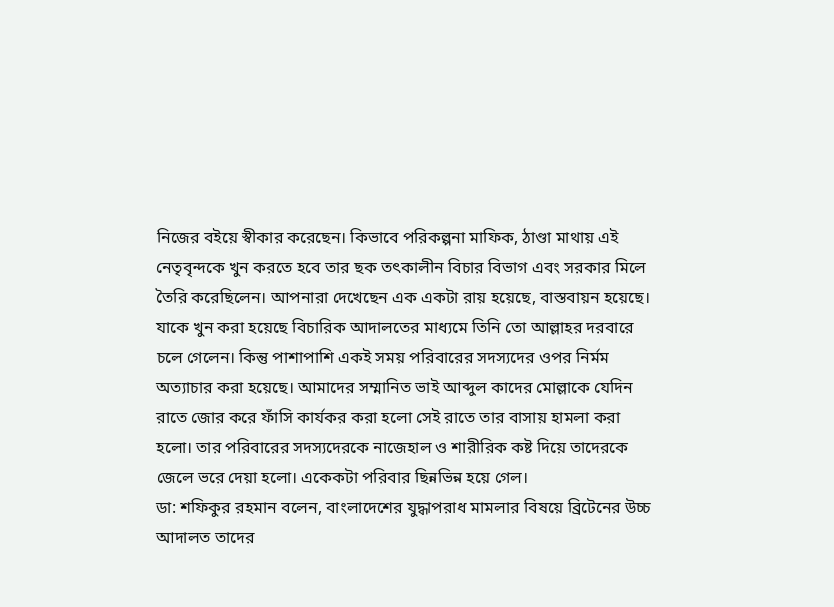নিজের বইয়ে স্বীকার করেছেন। কিভাবে পরিকল্পনা মাফিক, ঠাণ্ডা মাথায় এই নেতৃবৃন্দকে খুন করতে হবে তার ছক তৎকালীন বিচার বিভাগ এবং সরকার মিলে তৈরি করেছিলেন। আপনারা দেখেছেন এক একটা রায় হয়েছে, বাস্তবায়ন হয়েছে। যাকে খুন করা হয়েছে বিচারিক আদালতের মাধ্যমে তিনি তো আল্লাহর দরবারে চলে গেলেন। কিন্তু পাশাপাশি একই সময় পরিবারের সদস্যদের ওপর নির্মম অত্যাচার করা হয়েছে। আমাদের সম্মানিত ভাই আব্দুল কাদের মোল্লাকে যেদিন রাতে জোর করে ফাঁসি কার্যকর করা হলো সেই রাতে তার বাসায় হামলা করা হলো। তার পরিবারের সদস্যদেরকে নাজেহাল ও শারীরিক কষ্ট দিয়ে তাদেরকে জেলে ভরে দেয়া হলো। একেকটা পরিবার ছিন্নভিন্ন হয়ে গেল।
ডা: শফিকুর রহমান বলেন, বাংলাদেশের যুদ্ধাপরাধ মামলার বিষয়ে ব্রিটেনের উচ্চ আদালত তাদের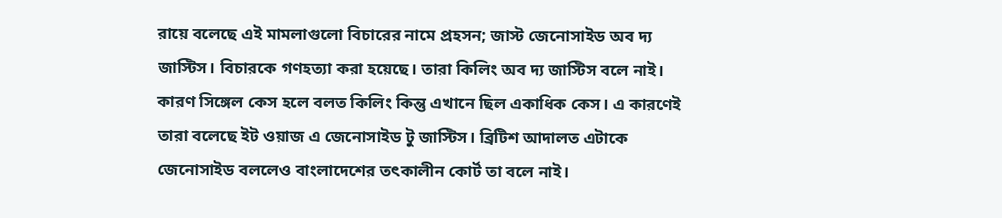রায়ে বলেছে এই মামলাগুলো বিচারের নামে প্রহসন; জাস্ট জেনোসাইড অব দ্য জাস্টিস। বিচারকে গণহত্যা করা হয়েছে। তারা কিলিং অব দ্য জাস্টিস বলে নাই। কারণ সিঙ্গেল কেস হলে বলত কিলিং কিন্তু এখানে ছিল একাধিক কেস। এ কারণেই তারা বলেছে ইট ওয়াজ এ জেনোসাইড টু জাস্টিস। ব্রিটিশ আদালত এটাকে জেনোসাইড বললেও বাংলাদেশের তৎকালীন কোর্ট তা বলে নাই।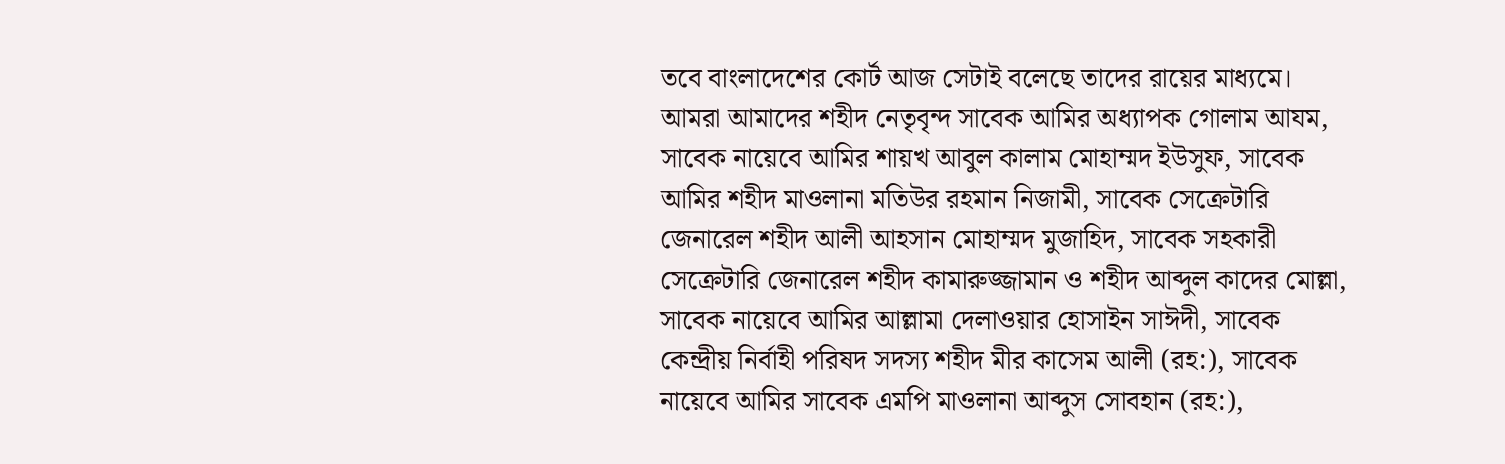তবে বাংলাদেশের কোর্ট আজ সেটাই বলেছে তাদের রায়ের মাধ্যমে। আমরা আমাদের শহীদ নেতৃবৃন্দ সাবেক আমির অধ্যাপক গোলাম আযম, সাবেক নায়েবে আমির শায়খ আবুল কালাম মোহাম্মদ ইউসুফ, সাবেক আমির শহীদ মাওলানা মতিউর রহমান নিজামী, সাবেক সেক্রেটারি জেনারেল শহীদ আলী আহসান মোহাম্মদ মুজাহিদ, সাবেক সহকারী সেক্রেটারি জেনারেল শহীদ কামারুজ্জামান ও শহীদ আব্দুল কাদের মোল্লা, সাবেক নায়েবে আমির আল্লামা দেলাওয়ার হোসাইন সাঈদী, সাবেক কেন্দ্রীয় নির্বাহী পরিষদ সদস্য শহীদ মীর কাসেম আলী (রহ:), সাবেক নায়েবে আমির সাবেক এমপি মাওলানা আব্দুস সোবহান (রহ:),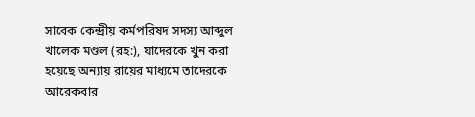সাবেক কেন্দ্রীয় কর্মপরিষদ সদস্য আব্দুল খালেক মণ্ডল (রহ:), যাদেরকে খুন করা হয়েছে অন্যায় রায়ের মাধ্যমে তাদেরকে আরেকবার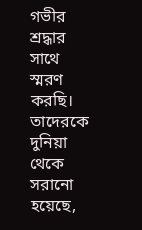গভীর শ্রদ্ধার সাথে স্মরণ করছি। তাদেরকে দুনিয়া থেকে সরানো হয়েছে,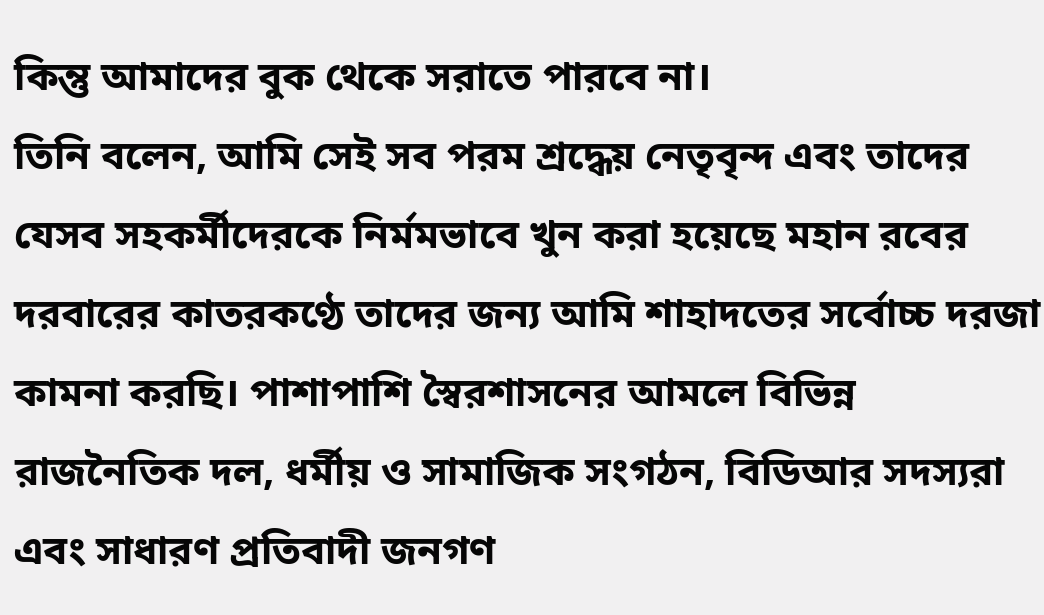কিন্তু আমাদের বুক থেকে সরাতে পারবে না।
তিনি বলেন, আমি সেই সব পরম শ্রদ্ধেয় নেতৃবৃন্দ এবং তাদের যেসব সহকর্মীদেরকে নির্মমভাবে খুন করা হয়েছে মহান রবের দরবারের কাতরকণ্ঠে তাদের জন্য আমি শাহাদতের সর্বোচ্চ দরজা কামনা করছি। পাশাপাশি স্বৈরশাসনের আমলে বিভিন্ন রাজনৈতিক দল, ধর্মীয় ও সামাজিক সংগঠন, বিডিআর সদস্যরা এবং সাধারণ প্রতিবাদী জনগণ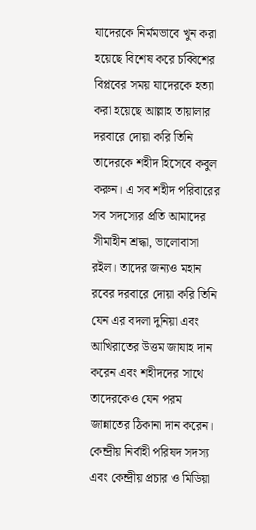যাদেরকে নির্মমভাবে খুন করা হয়েছে বিশেষ করে চব্বিশের বিপ্লবের সময় যাদেরকে হত্যা করা হয়েছে আল্লাহ তায়ালার দরবারে দোয়া করি তিনি তাদেরকে শহীদ হিসেবে কবুল করুন। এ সব শহীদ পরিবারের সব সদস্যের প্রতি আমাদের সীমাহীন শ্রদ্ধা, ভালোবাসা রইল। তাদের জন্যও মহান রবের দরবারে দোয়া করি তিনি যেন এর বদলা দুনিয়া এবং আখিরাতের উত্তম জাযাহ দান করেন এবং শহীদদের সাথে তাদেরকেও যেন পরম জান্নাতের ঠিকানা দান করেন।
কেন্দ্রীয় নির্বাহী পরিষদ সদস্য এবং কেন্দ্রীয় প্রচার ও মিডিয়া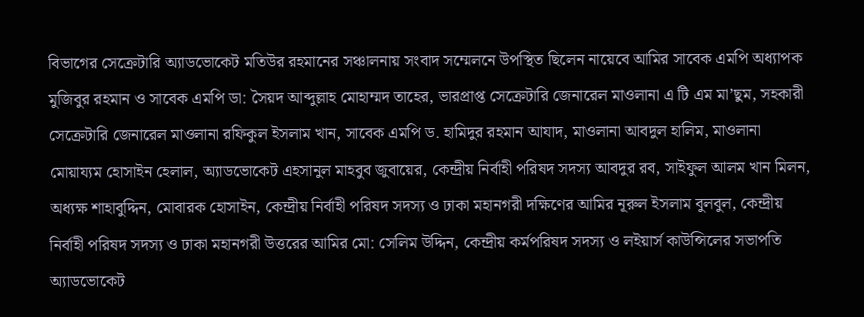বিভাগের সেক্রেটারি অ্যাডভোকেট মতিউর রহমানের সঞ্চালনায় সংবাদ সম্মেলনে উপস্থিত ছিলেন নায়েবে আমির সাবেক এমপি অধ্যাপক মুজিবুর রহমান ও সাবেক এমপি ডা: সৈয়দ আব্দুল্লাহ মোহাম্মদ তাহের, ভারপ্রাপ্ত সেক্রেটারি জেনারেল মাওলানা এ টি এম মা’ছুম, সহকারী সেক্রেটারি জেনারেল মাওলানা রফিকুল ইসলাম খান, সাবেক এমপি ড. হামিদুর রহমান আযাদ, মাওলানা আবদুল হালিম, মাওলানা মোয়ায্যম হোসাইন হেলাল, অ্যাডভোকেট এহসানুল মাহবুব জুবায়ের, কেন্দ্রীয় নির্বাহী পরিষদ সদস্য আবদুর রব, সাইফুল আলম খান মিলন, অধ্যক্ষ শাহাবুদ্দিন, মোবারক হোসাইন, কেন্দ্রীয় নির্বাহী পরিষদ সদস্য ও ঢাকা মহানগরী দক্ষিণের আমির নূরুল ইসলাম বুলবুল, কেন্দ্রীয় নির্বাহী পরিষদ সদস্য ও ঢাকা মহানগরী উত্তরের আমির মো: সেলিম উদ্দিন, কেন্দ্রীয় কর্মপরিষদ সদস্য ও লইয়ার্স কাউন্সিলের সভাপতি অ্যাডভোকেট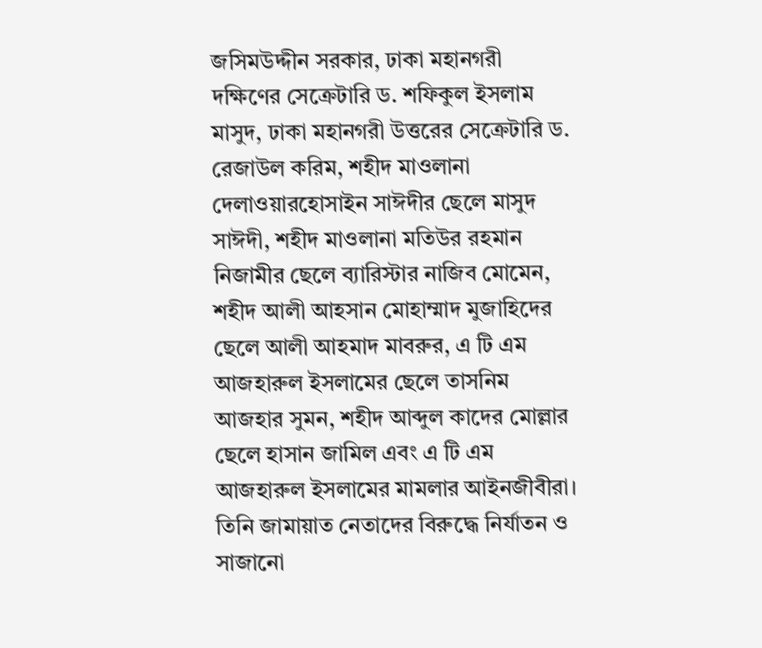জসিমউদ্দীন সরকার, ঢাকা মহানগরী দক্ষিণের সেক্রেটারি ড. শফিকুল ইসলাম মাসুদ, ঢাকা মহানগরী উত্তরের সেক্রেটারি ড. রেজাউল করিম, শহীদ মাওলানা দেলাওয়ারহোসাইন সাঈদীর ছেলে মাসুদ সাঈদী, শহীদ মাওলানা মতিউর রহমান নিজামীর ছেলে ব্যারিস্টার নাজিব মোমেন, শহীদ আলী আহসান মোহাম্মাদ মুজাহিদের ছেলে আলী আহমাদ মাবরুর, এ টি এম আজহারুল ইসলামের ছেলে তাসনিম আজহার সুমন, শহীদ আব্দুল কাদের মোল্লার ছেলে হাসান জামিল এবং এ টি এম আজহারুল ইসলামের মামলার আইনজীবীরা।
তিনি জামায়াত নেতাদের বিরুদ্ধে নির্যাতন ও সাজানো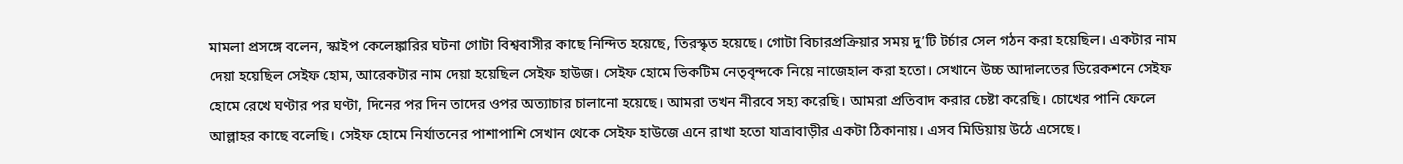মামলা প্রসঙ্গে বলেন, স্কাইপ কেলেঙ্কারির ঘটনা গোটা বিশ্ববাসীর কাছে নিন্দিত হয়েছে, তিরস্কৃত হয়েছে। গোটা বিচারপ্রক্রিয়ার সময় দু’টি টর্চার সেল গঠন করা হয়েছিল। একটার নাম দেয়া হয়েছিল সেইফ হোম, আরেকটার নাম দেয়া হয়েছিল সেইফ হাউজ। সেইফ হোমে ভিকটিম নেতৃবৃন্দকে নিয়ে নাজেহাল করা হতো। সেখানে উচ্চ আদালতের ডিরেকশনে সেইফ হোমে রেখে ঘণ্টার পর ঘণ্টা, দিনের পর দিন তাদের ওপর অত্যাচার চালানো হয়েছে। আমরা তখন নীরবে সহ্য করেছি। আমরা প্রতিবাদ করার চেষ্টা করেছি। চোখের পানি ফেলে আল্লাহর কাছে বলেছি। সেইফ হোমে নির্যাতনের পাশাপাশি সেখান থেকে সেইফ হাউজে এনে রাখা হতো যাত্রাবাড়ীর একটা ঠিকানায়। এসব মিডিয়ায় উঠে এসেছে।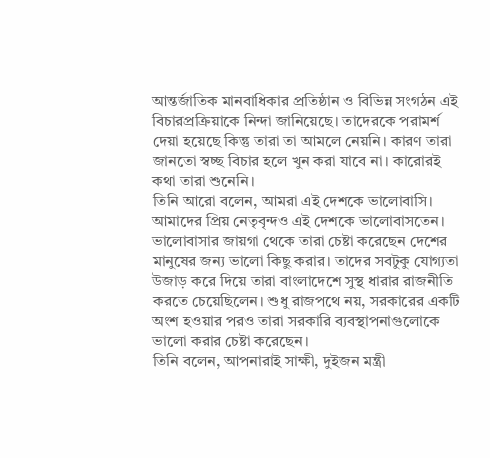আন্তর্জাতিক মানবাধিকার প্রতিষ্ঠান ও বিভিন্ন সংগঠন এই বিচারপ্রক্রিয়াকে নিন্দা জানিয়েছে। তাদেরকে পরামর্শ দেয়া হয়েছে কিন্তু তারা তা আমলে নেয়নি। কারণ তারা জানতো স্বচ্ছ বিচার হলে খুন করা যাবে না। কারোরই কথা তারা শুনেনি।
তিনি আরো বলেন, আমরা এই দেশকে ভালোবাসি। আমাদের প্রিয় নেতৃবৃন্দও এই দেশকে ভালোবাসতেন। ভালোবাসার জায়গা থেকে তারা চেষ্টা করেছেন দেশের মানুষের জন্য ভালো কিছু করার। তাদের সবটুকু যোগ্যতা উজাড় করে দিয়ে তারা বাংলাদেশে সুস্থ ধারার রাজনীতি করতে চেয়েছিলেন। শুধু রাজপথে নয়, সরকারের একটি অংশ হওয়ার পরও তারা সরকারি ব্যবস্থাপনাগুলোকে ভালো করার চেষ্টা করেছেন।
তিনি বলেন, আপনারাই সাক্ষী, দুইজন মন্ত্রী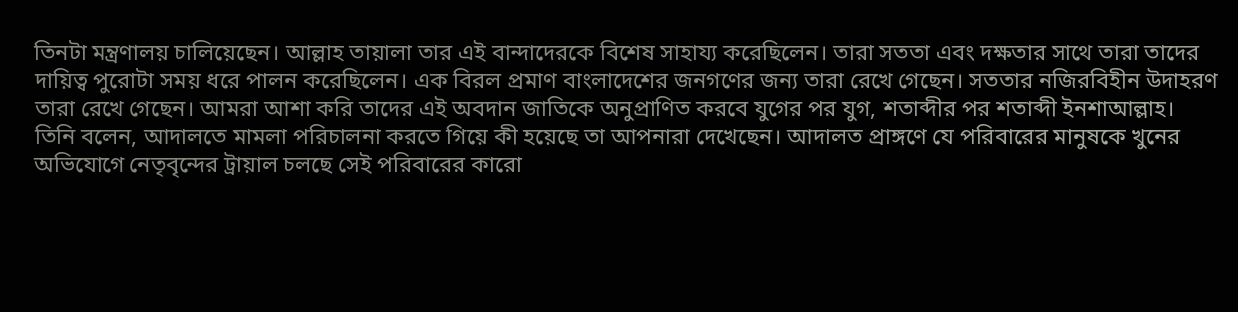তিনটা মন্ত্রণালয় চালিয়েছেন। আল্লাহ তায়ালা তার এই বান্দাদেরকে বিশেষ সাহায্য করেছিলেন। তারা সততা এবং দক্ষতার সাথে তারা তাদের দায়িত্ব পুরোটা সময় ধরে পালন করেছিলেন। এক বিরল প্রমাণ বাংলাদেশের জনগণের জন্য তারা রেখে গেছেন। সততার নজিরবিহীন উদাহরণ তারা রেখে গেছেন। আমরা আশা করি তাদের এই অবদান জাতিকে অনুপ্রাণিত করবে যুগের পর যুগ, শতাব্দীর পর শতাব্দী ইনশাআল্লাহ।
তিনি বলেন, আদালতে মামলা পরিচালনা করতে গিয়ে কী হয়েছে তা আপনারা দেখেছেন। আদালত প্রাঙ্গণে যে পরিবারের মানুষকে খুনের অভিযোগে নেতৃবৃন্দের ট্রায়াল চলছে সেই পরিবারের কারো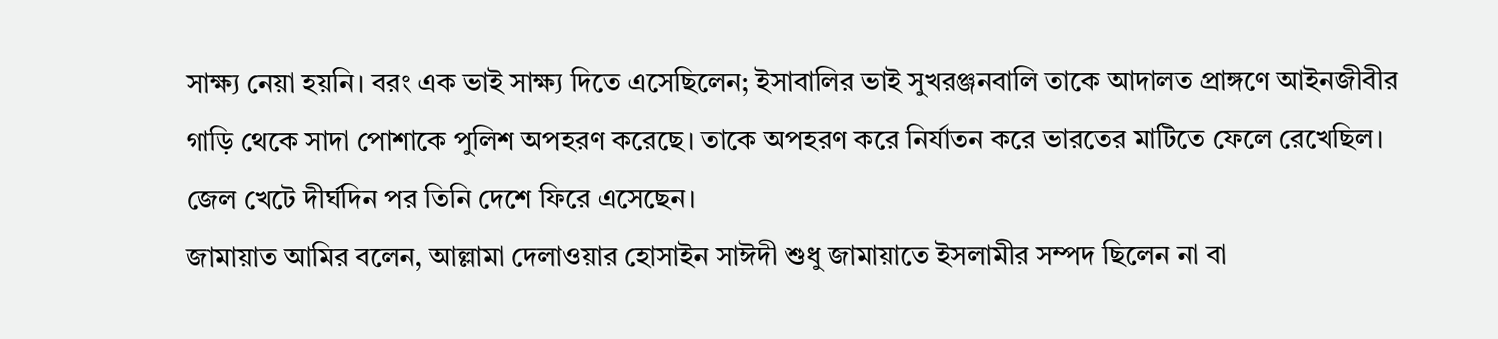সাক্ষ্য নেয়া হয়নি। বরং এক ভাই সাক্ষ্য দিতে এসেছিলেন; ইসাবালির ভাই সুখরঞ্জনবালি তাকে আদালত প্রাঙ্গণে আইনজীবীর গাড়ি থেকে সাদা পোশাকে পুলিশ অপহরণ করেছে। তাকে অপহরণ করে নির্যাতন করে ভারতের মাটিতে ফেলে রেখেছিল। জেল খেটে দীর্ঘদিন পর তিনি দেশে ফিরে এসেছেন।
জামায়াত আমির বলেন, আল্লামা দেলাওয়ার হোসাইন সাঈদী শুধু জামায়াতে ইসলামীর সম্পদ ছিলেন না বা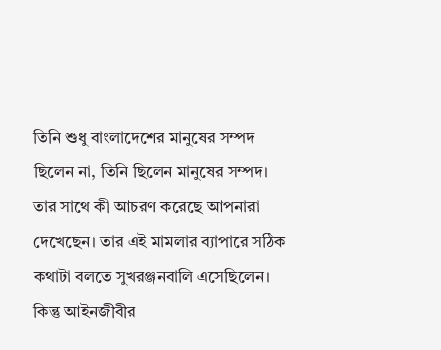তিনি শুধু বাংলাদেশের মানুষের সম্পদ ছিলেন না, তিনি ছিলেন মানুষের সম্পদ। তার সাথে কী আচরণ করেছে আপনারা দেখেছেন। তার এই মামলার ব্যাপারে সঠিক কথাটা বলতে সুখরঞ্জনবালি এসেছিলেন। কিন্তু আইনজীবীর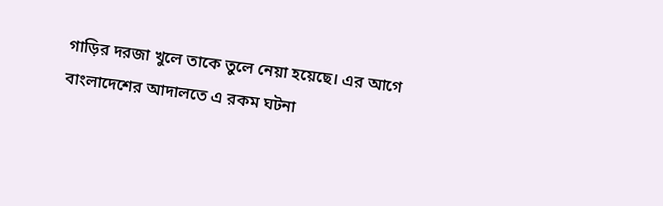গাড়ির দরজা খুলে তাকে তুলে নেয়া হয়েছে। এর আগে বাংলাদেশের আদালতে এ রকম ঘটনা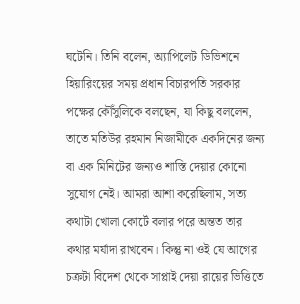ঘটেনি। তিনি বলেন, অ্যাপিলেট ডিভিশনে হিয়ারিংয়ের সময় প্রধান বিচারপতি সরকার পক্ষের কৌঁসুলিকে বলছেন, যা কিছু বললেন, তাতে মতিউর রহমান নিজামীকে একদিনের জন্য বা এক মিনিটের জন্যও শাস্তি দেয়ার কোনো সুযোগ নেই। আমরা আশা করেছিলাম, সত্য কথাটা খোলা কোর্টে বলার পরে অন্তত তার কথার মর্যাদা রাখবেন। কিন্তু না ওই যে আগের চক্রটা বিদেশ থেকে সাপ্লাই দেয়া রায়ের ভিত্তিতে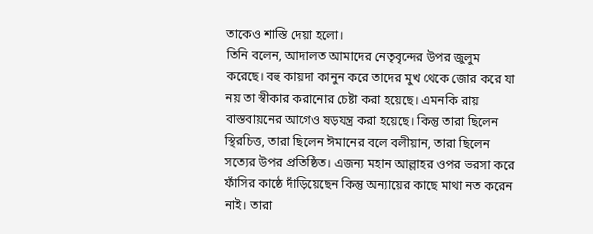তাকেও শাস্তি দেয়া হলো।
তিনি বলেন, আদালত আমাদের নেতৃবৃন্দের উপর জুলুম করেছে। বহু কায়দা কানুন করে তাদের মুখ থেকে জোর করে যা নয় তা স্বীকার করানোর চেষ্টা করা হয়েছে। এমনকি রায় বাস্তবায়নের আগেও ষড়যন্ত্র করা হয়েছে। কিন্তু তারা ছিলেন স্থিরচিত্ত, তারা ছিলেন ঈমানের বলে বলীয়ান, তারা ছিলেন সত্যের উপর প্রতিষ্ঠিত। এজন্য মহান আল্লাহর ওপর ভরসা করে ফাঁসির কাষ্ঠে দাঁড়িয়েছেন কিন্তু অন্যায়ের কাছে মাথা নত করেন নাই। তারা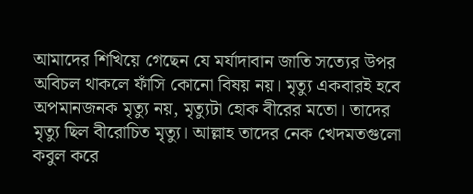আমাদের শিখিয়ে গেছেন যে মর্যাদাবান জাতি সত্যের উপর অবিচল থাকলে ফাঁসি কোনো বিষয় নয়। মৃত্যু একবারই হবে অপমানজনক মৃত্যু নয়, মৃত্যুটা হোক বীরের মতো। তাদের মৃত্যু ছিল বীরোচিত মৃত্যু। আল্লাহ তাদের নেক খেদমতগুলো কবুল করে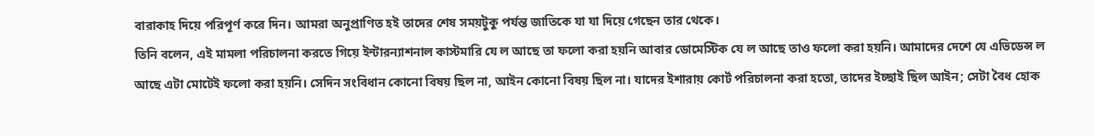বারাকাহ দিয়ে পরিপূর্ণ করে দিন। আমরা অনুপ্রাণিত হই তাদের শেষ সময়টুকু পর্যন্ত জাতিকে যা যা দিয়ে গেছেন তার থেকে।
তিনি বলেন, এই মামলা পরিচালনা করতে গিয়ে ইন্টারন্যাশনাল কাস্টমারি যে ল আছে তা ফলো করা হয়নি আবার ডোমেস্টিক যে ল আছে তাও ফলো করা হয়নি। আমাদের দেশে যে এভিডেন্স ল আছে এটা মোটেই ফলো করা হয়নি। সেদিন সংবিধান কোনো বিষয় ছিল না, আইন কোনো বিষয় ছিল না। যাদের ইশারায় কোর্ট পরিচালনা করা হতো, তাদের ইচ্ছাই ছিল আইন; সেটা বৈধ হোক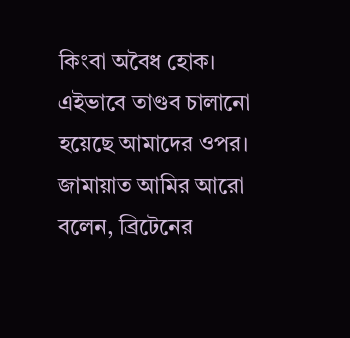কিংবা অবৈধ হোক। এইভাবে তাণ্ডব চালানো হয়েছে আমাদের ওপর।
জামায়াত আমির আরো বলেন, ব্রিটেনের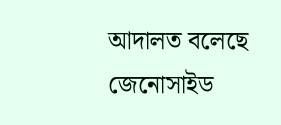আদালত বলেছে জেনোসাইড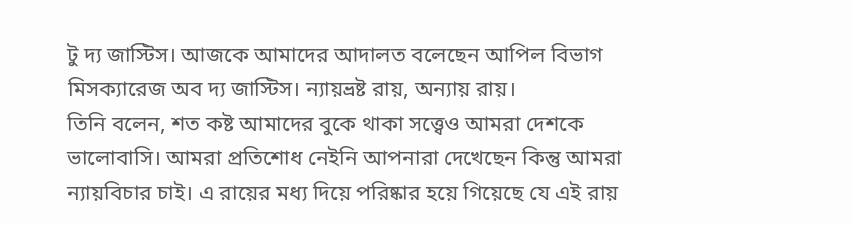টু দ্য জাস্টিস। আজকে আমাদের আদালত বলেছেন আপিল বিভাগ মিসক্যারেজ অব দ্য জাস্টিস। ন্যায়ভ্রষ্ট রায়, অন্যায় রায়।
তিনি বলেন, শত কষ্ট আমাদের বুকে থাকা সত্ত্বেও আমরা দেশকে ভালোবাসি। আমরা প্রতিশোধ নেইনি আপনারা দেখেছেন কিন্তু আমরা ন্যায়বিচার চাই। এ রায়ের মধ্য দিয়ে পরিষ্কার হয়ে গিয়েছে যে এই রায়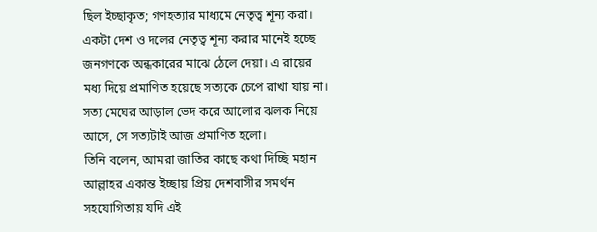ছিল ইচ্ছাকৃত; গণহত্যার মাধ্যমে নেতৃত্ব শূন্য করা। একটা দেশ ও দলের নেতৃত্ব শূন্য করার মানেই হচ্ছে জনগণকে অন্ধকারের মাঝে ঠেলে দেয়া। এ রায়ের মধ্য দিয়ে প্রমাণিত হয়েছে সত্যকে চেপে রাখা যায় না। সত্য মেঘের আড়াল ভেদ করে আলোর ঝলক নিয়ে আসে, সে সত্যটাই আজ প্রমাণিত হলো।
তিনি বলেন, আমরা জাতির কাছে কথা দিচ্ছি মহান আল্লাহর একান্ত ইচ্ছায় প্রিয় দেশবাসীর সমর্থন সহযোগিতায় যদি এই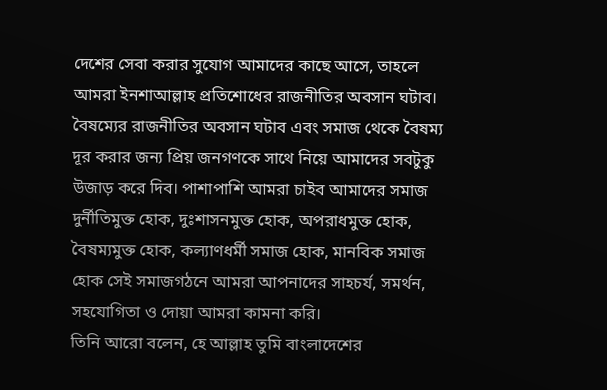দেশের সেবা করার সুযোগ আমাদের কাছে আসে, তাহলে আমরা ইনশাআল্লাহ প্রতিশোধের রাজনীতির অবসান ঘটাব। বৈষম্যের রাজনীতির অবসান ঘটাব এবং সমাজ থেকে বৈষম্য দূর করার জন্য প্রিয় জনগণকে সাথে নিয়ে আমাদের সবটুকু উজাড় করে দিব। পাশাপাশি আমরা চাইব আমাদের সমাজ দুর্নীতিমুক্ত হোক, দুঃশাসনমুক্ত হোক, অপরাধমুক্ত হোক, বৈষম্যমুক্ত হোক, কল্যাণধর্মী সমাজ হোক, মানবিক সমাজ হোক সেই সমাজগঠনে আমরা আপনাদের সাহচর্য, সমর্থন, সহযোগিতা ও দোয়া আমরা কামনা করি।
তিনি আরো বলেন, হে আল্লাহ তুমি বাংলাদেশের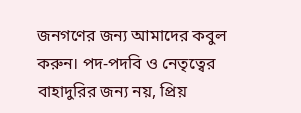জনগণের জন্য আমাদের কবুল করুন। পদ-পদবি ও নেতৃত্বের বাহাদুরির জন্য নয়, প্রিয়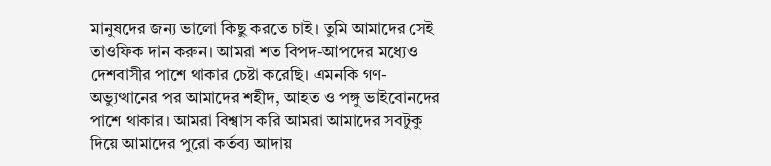মানুষদের জন্য ভালো কিছু করতে চাই। তুমি আমাদের সেই তাওফিক দান করুন। আমরা শত বিপদ-আপদের মধ্যেও দেশবাসীর পাশে থাকার চেষ্টা করেছি। এমনকি গণ-অভ্যুত্থানের পর আমাদের শহীদ, আহত ও পঙ্গু ভাইবোনদের পাশে থাকার। আমরা বিশ্বাস করি আমরা আমাদের সবটুকু দিয়ে আমাদের পুরো কর্তব্য আদায়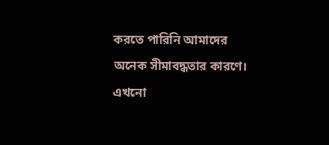করতে পারিনি আমাদের অনেক সীমাবদ্ধতার কারণে। এখনো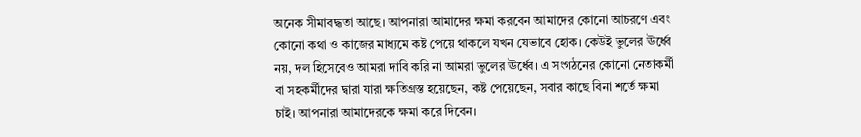অনেক সীমাবদ্ধতা আছে। আপনারা আমাদের ক্ষমা করবেন আমাদের কোনো আচরণে এবং কোনো কথা ও কাজের মাধ্যমে কষ্ট পেয়ে থাকলে যখন যেভাবে হোক। কেউই ভুলের ঊর্ধ্বে নয়, দল হিসেবেও আমরা দাবি করি না আমরা ভুলের ঊর্ধ্বে। এ সংগঠনের কোনো নেতাকর্মী বা সহকর্মীদের দ্বারা যারা ক্ষতিগ্রস্ত হয়েছেন, কষ্ট পেয়েছেন, সবার কাছে বিনা শর্তে ক্ষমা চাই। আপনারা আমাদেরকে ক্ষমা করে দিবেন।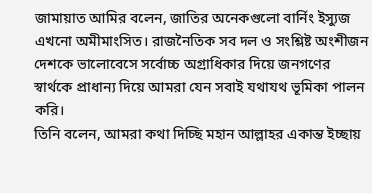জামায়াত আমির বলেন, জাতির অনেকগুলো বার্নিং ইস্যুজ এখনো অমীমাংসিত। রাজনৈতিক সব দল ও সংশ্লিষ্ট অংশীজন দেশকে ভালোবেসে সর্বোচ্চ অগ্রাধিকার দিয়ে জনগণের স্বার্থকে প্রাধান্য দিয়ে আমরা যেন সবাই যথাযথ ভূমিকা পালন করি।
তিনি বলেন, আমরা কথা দিচ্ছি মহান আল্লাহর একান্ত ইচ্ছায়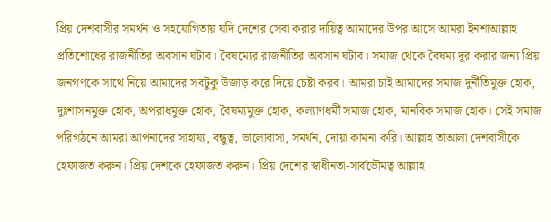প্রিয় দেশবাসীর সমর্থন ও সহযোগিতায় যদি দেশের সেবা করার দায়িত্ব আমাদের উপর আসে আমরা ইনশাআল্লাহ প্রতিশোধের রাজনীতির অবসান ঘটাব। বৈষম্যের রাজনীতির অবসান ঘটাব। সমাজ থেকে বৈষম্য দূর করার জন্য প্রিয় জনগণকে সাথে নিয়ে আমাদের সবটুকু উজাড় করে দিয়ে চেষ্টা করব। আমরা চাই আমাদের সমাজ দুর্নীতিমুক্ত হোক, দুঃশাসনমুক্ত হোক, অপরাধমুক্ত হোক, বৈষম্যমুক্ত হোক, কল্যাণধর্মী সমাজ হোক, মানবিক সমাজ হোক। সেই সমাজ পরিগঠনে আমরা আপনাদের সাহায্য, বন্ধুত্ব, ভালোবাসা, সমর্থন, দোয়া কামনা করি। আল্লাহ তাআলা দেশবাসীকে হেফাজত করুন। প্রিয় দেশকে হেফাজত করুন। প্রিয় দেশের স্বাধীনতা-সার্বভৌমত্ব আল্লাহ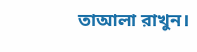তাআলা রাখুন।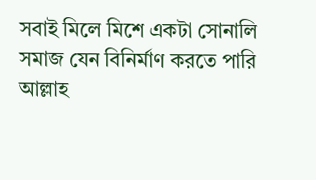সবাই মিলে মিশে একটা সোনালি সমাজ যেন বিনির্মাণ করতে পারি আল্লাহ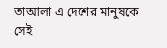তাআলা এ দেশের মানুষকে সেই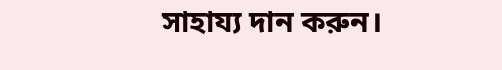সাহায্য দান করুন।